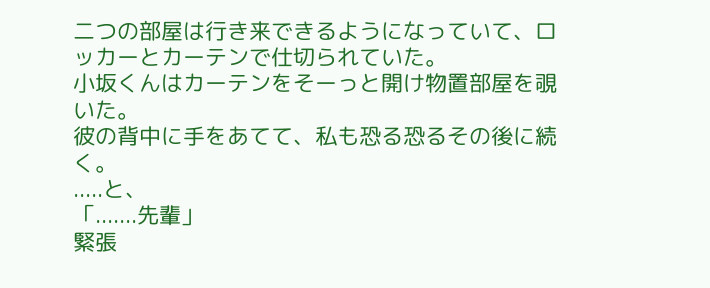二つの部屋は行き来できるようになっていて、ロッカーとカーテンで仕切られていた。
小坂くんはカーテンをそーっと開け物置部屋を覗いた。
彼の背中に手をあてて、私も恐る恐るその後に続く。
.....と、
「.......先輩」
緊張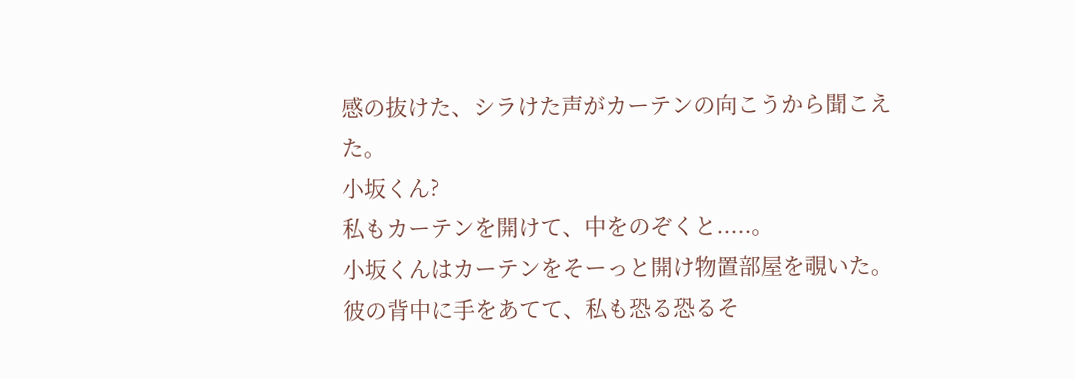感の抜けた、シラけた声がカーテンの向こうから聞こえた。
小坂くん?
私もカーテンを開けて、中をのぞくと.....。
小坂くんはカーテンをそーっと開け物置部屋を覗いた。
彼の背中に手をあてて、私も恐る恐るそ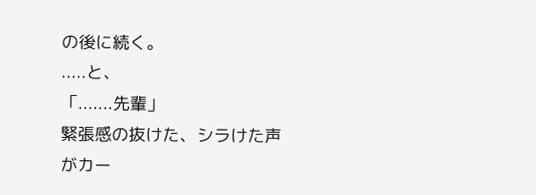の後に続く。
.....と、
「.......先輩」
緊張感の抜けた、シラけた声がカー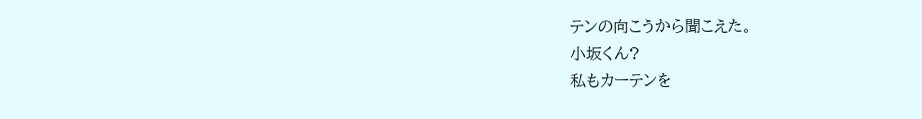テンの向こうから聞こえた。
小坂くん?
私もカーテンを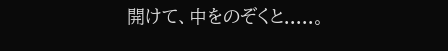開けて、中をのぞくと.....。